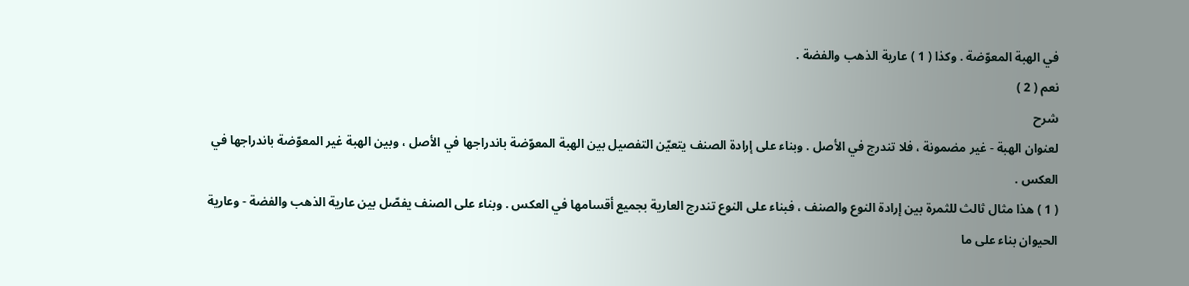في الهبة المعوّضة . وكذا ( 1 ) عارية الذهب والفضة .
نعم ( 2 )
شرح
لعنوان الهبة - غير مضمونة ، فلا تندرج في الأصل . وبناء على إرادة الصنف يتعيّن التفصيل بين الهبة المعوّضة باندراجها في الأصل ، وبين الهبة غير المعوّضة باندراجها في العكس .
( 1 ) هذا مثال ثالث للثمرة بين إرادة النوع والصنف ، فبناء على النوع تندرج العارية بجميع أقسامها في العكس . وبناء على الصنف يفصّل بين عارية الذهب والفضة - وعارية الحيوان بناء على ما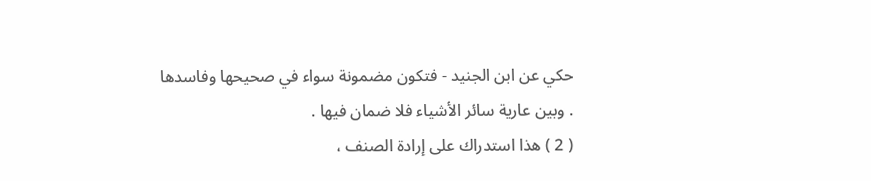حكي عن ابن الجنيد - فتكون مضمونة سواء في صحيحها وفاسدها . وبين عارية سائر الأشياء فلا ضمان فيها .
( 2 ) هذا استدراك على إرادة الصنف ،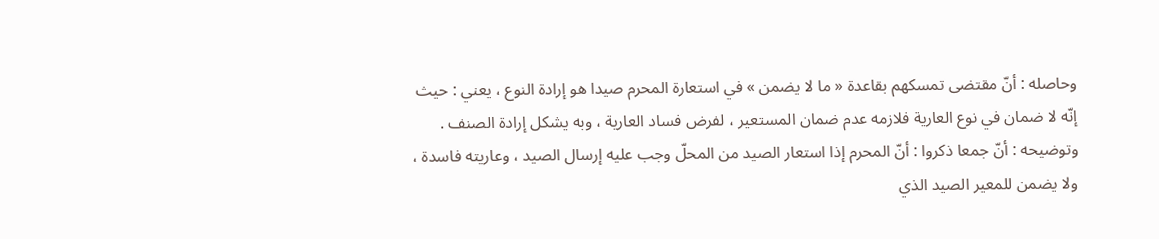وحاصله : أنّ مقتضى تمسكهم بقاعدة « ما لا يضمن » في استعارة المحرم صيدا هو إرادة النوع ، يعني : حيث إنّه لا ضمان في نوع العارية فلازمه عدم ضمان المستعير ، لفرض فساد العارية ، وبه يشكل إرادة الصنف .
وتوضيحه : أنّ جمعا ذكروا : أنّ المحرم إذا استعار الصيد من المحلّ وجب عليه إرسال الصيد ، وعاريته فاسدة ، ولا يضمن للمعير الصيد الذي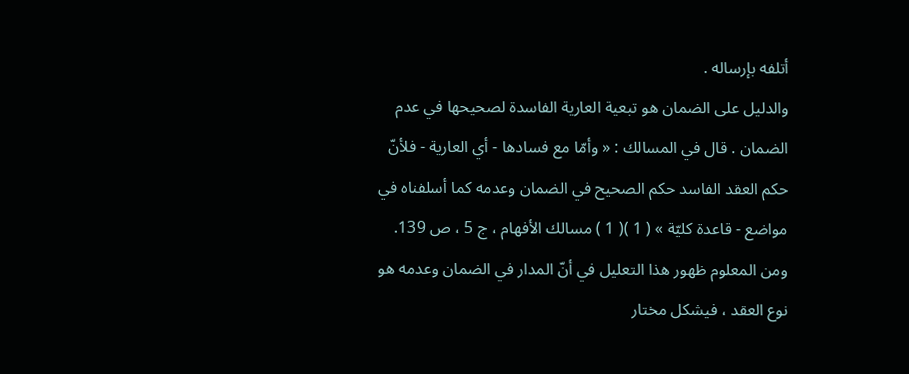أتلفه بإرساله .
والدليل على الضمان هو تبعية العارية الفاسدة لصحيحها في عدم الضمان . قال في المسالك : « وأمّا مع فسادها - أي العارية - فلأنّ حكم العقد الفاسد حكم الصحيح في الضمان وعدمه كما أسلفناه في مواضع - قاعدة كليّة » ( 1 )( 1 ) مسالك الأفهام ، ج 5 ، ص 139. ومن المعلوم ظهور هذا التعليل في أنّ المدار في الضمان وعدمه هو نوع العقد ، فيشكل مختار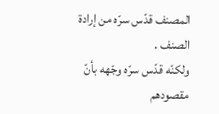المصنف قدّس سرّه من إرادة الصنف .
ولكنّه قدّس سرّه وجّهه بأنّ مقصودهم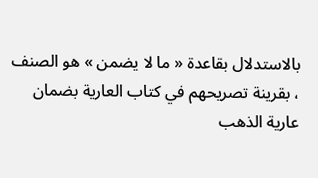بالاستدلال بقاعدة « ما لا يضمن » هو الصنف ، بقرينة تصريحهم في كتاب العارية بضمان عارية الذهب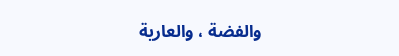والفضة ، والعارية